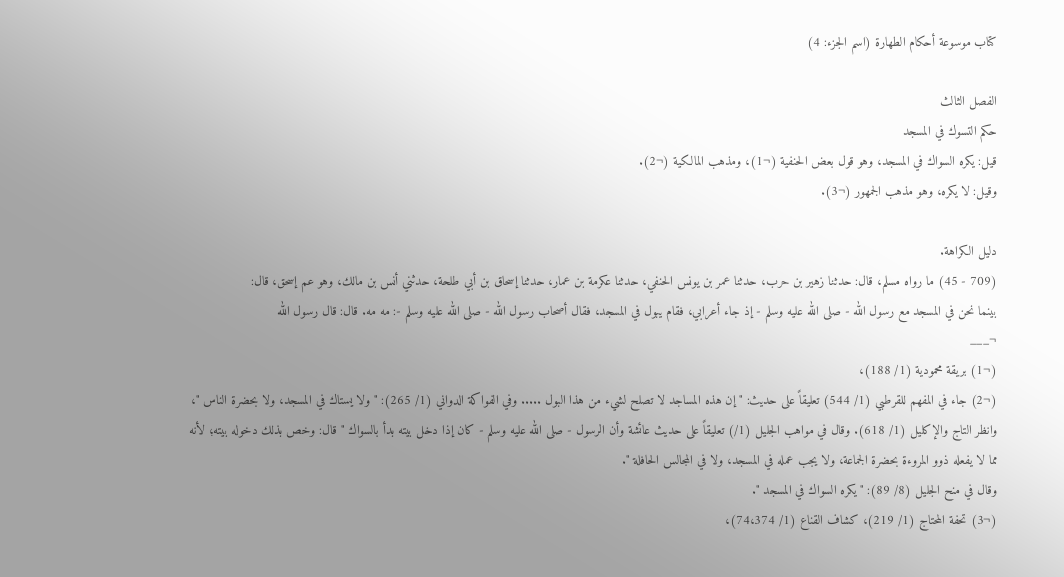كتاب موسوعة أحكام الطهارة (اسم الجزء: 4)

الفصل الثالث
حكم التسوك في المسجد
قيل: يكره السواك في المسجد، وهو قول بعض الحنفية (¬1)، ومذهب المالكية (¬2).
وقيل: لا يكره، وهو مذهب الجمهور (¬3).

دليل الكراهة.
(709 - 45) ما رواه مسلم، قال: حدثنا زهير بن حرب، حدثنا عمر بن يونس الحنفي، حدثنا عكرمة بن عمار، حدثنا إسحاق بن أبي طلحة، حدثني أنس بن مالك، وهو عم إسحق، قال:
بينما نحن في المسجد مع رسول الله - صلى الله عليه وسلم - إذ جاء أعرابي، فقام يبول في المسجد، فقال أصحاب رسول الله - صلى الله عليه وسلم -: مه مه. قال: قال رسول الله
¬___
(¬1) بريقة محمودية (1/ 188)،
(¬2) جاء في المفهم للقرطبي (1/ 544) تعليقاً على حديث: " إن هذه المساجد لا تصلح لشيء من هذا البول ..... وفي الفواكة الدواني (1/ 265): " ولا يستاك في المسجد، ولا بحضرة الناس "، وانظر التاج والإكليل (1/ 618). وقال في مواهب الجليل (1/) تعليقاً على حديث عائشة وأن الرسول - صلى الله عليه وسلم - كان إذا دخل بيته بدأ بالسواك " قال: وخص بذلك دخوله بيته؛ لأنه مما لا يفعله ذوو المروءة بحضرة الجماعة، ولا يجب عمله في المسجد، ولا في المجالس الحافلة ".
وقال في منح الجليل (8/ 89): " يكره السواك في المسجد ".
(¬3) تحفة المحتاج (1/ 219)، كشاف القناع (1/ 74،374)،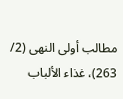مطالب أولى النهى (2/ 263)، غذاء الألباب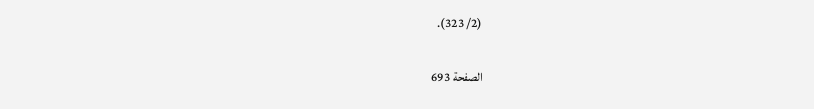(2/ 323).

الصفحة 693